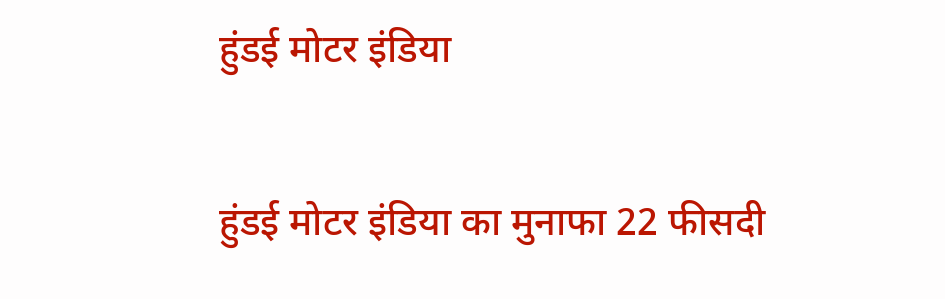हुंडई मोटर इंडिया

हुंडई मोटर इंडिया का मुनाफा 22 फीसदी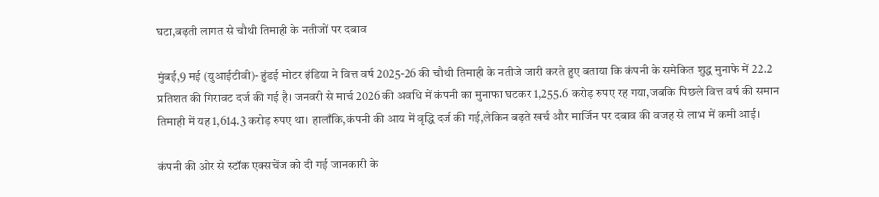घटा,बढ़ती लागत से चौथी तिमाही के नतीजों पर दबाव

मुंबई,9 मई (युआईटीवी)- हुंडई मोटर इंडिया ने वित्त वर्ष 2025-26 की चौथी तिमाही के नतीजे जारी करते हुए बताया कि कंपनी के समेकित शुद्ध मुनाफे में 22.2 प्रतिशत की गिरावट दर्ज की गई है। जनवरी से मार्च 2026 की अवधि में कंपनी का मुनाफा घटकर 1,255.6 करोड़ रुपए रह गया,जबकि पिछले वित्त वर्ष की समान तिमाही में यह 1,614.3 करोड़ रुपए था। हालाँकि,कंपनी की आय में वृद्धि दर्ज की गई,लेकिन बढ़ते खर्च और मार्जिन पर दबाव की वजह से लाभ में कमी आई।

कंपनी की ओर से स्टॉक एक्सचेंज को दी गई जानकारी के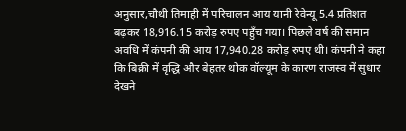अनुसार,चौथी तिमाही में परिचालन आय यानी रेवेन्यू 5.4 प्रतिशत बढ़कर 18,916.15 करोड़ रुपए पहुँच गया। पिछले वर्ष की समान अवधि में कंपनी की आय 17,940.28 करोड़ रुपए थी। कंपनी ने कहा कि बिक्री में वृद्धि और बेहतर थोक वॉल्यूम के कारण राजस्व में सुधार देखने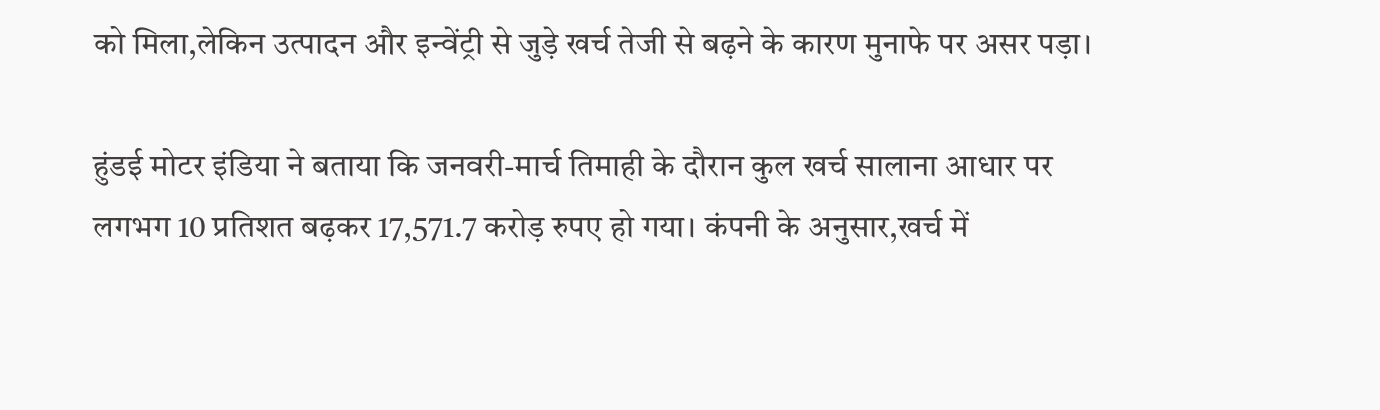को मिला,लेकिन उत्पादन और इन्वेंट्री से जुड़े खर्च तेजी से बढ़ने के कारण मुनाफे पर असर पड़ा।

हुंडई मोटर इंडिया ने बताया कि जनवरी-मार्च तिमाही के दौरान कुल खर्च सालाना आधार पर लगभग 10 प्रतिशत बढ़कर 17,571.7 करोड़ रुपए हो गया। कंपनी के अनुसार,खर्च में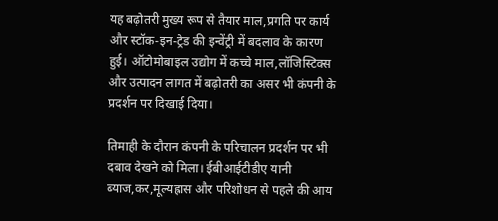यह बढ़ोतरी मुख्य रूप से तैयार माल,प्रगति पर कार्य और स्टॉक-इन-ट्रेड की इन्वेंट्री में बदलाव के कारण हुई। ऑटोमोबाइल उद्योग में कच्चे माल,लॉजिस्टिक्स और उत्पादन लागत में बढ़ोतरी का असर भी कंपनी के प्रदर्शन पर दिखाई दिया।

तिमाही के दौरान कंपनी के परिचालन प्रदर्शन पर भी दबाव देखने को मिला। ईबीआईटीडीए यानी ब्याज,कर,मूल्यह्रास और परिशोधन से पहले की आय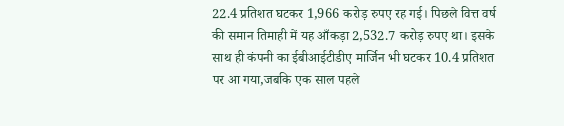22.4 प्रतिशत घटकर 1,966 करोड़ रुपए रह गई। पिछले वित्त वर्ष की समान तिमाही में यह आँकड़ा 2,532.7 करोड़ रुपए था। इसके साथ ही कंपनी का ईबीआईटीडीए मार्जिन भी घटकर 10.4 प्रतिशत पर आ गया,जबकि एक साल पहले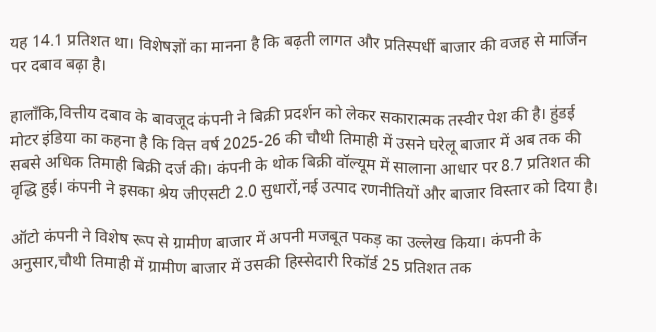यह 14.1 प्रतिशत था। विशेषज्ञों का मानना है कि बढ़ती लागत और प्रतिस्पर्धी बाजार की वजह से मार्जिन पर दबाव बढ़ा है।

हालाँकि,वित्तीय दबाव के बावजूद कंपनी ने बिक्री प्रदर्शन को लेकर सकारात्मक तस्वीर पेश की है। हुंडई मोटर इंडिया का कहना है कि वित्त वर्ष 2025-26 की चौथी तिमाही में उसने घरेलू बाजार में अब तक की सबसे अधिक तिमाही बिक्री दर्ज की। कंपनी के थोक बिक्री वॉल्यूम में सालाना आधार पर 8.7 प्रतिशत की वृद्धि हुई। कंपनी ने इसका श्रेय जीएसटी 2.0 सुधारों,नई उत्पाद रणनीतियों और बाजार विस्तार को दिया है।

ऑटो कंपनी ने विशेष रूप से ग्रामीण बाजार में अपनी मजबूत पकड़ का उल्लेख किया। कंपनी के अनुसार,चौथी तिमाही में ग्रामीण बाजार में उसकी हिस्सेदारी रिकॉर्ड 25 प्रतिशत तक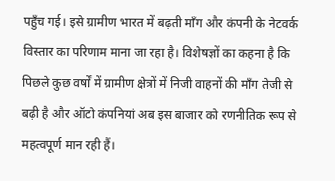पहुँच गई। इसे ग्रामीण भारत में बढ़ती माँग और कंपनी के नेटवर्क विस्तार का परिणाम माना जा रहा है। विशेषज्ञों का कहना है कि पिछले कुछ वर्षों में ग्रामीण क्षेत्रों में निजी वाहनों की माँग तेजी से बढ़ी है और ऑटो कंपनियां अब इस बाजार को रणनीतिक रूप से महत्वपूर्ण मान रही हैं।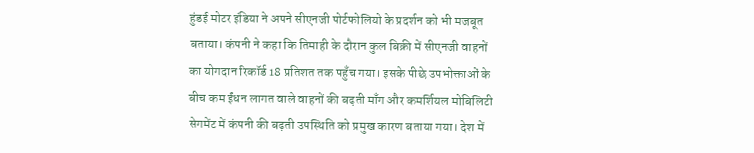हुंडई मोटर इंडिया ने अपने सीएनजी पोर्टफोलियो के प्रदर्शन को भी मजबूत बताया। कंपनी ने कहा कि तिमाही के दौरान कुल बिक्री में सीएनजी वाहनों का योगदान रिकॉर्ड 18 प्रतिशत तक पहुँच गया। इसके पीछे उपभोक्ताओं के बीच कम ईंधन लागत वाले वाहनों की बढ़ती माँग और कमर्शियल मोबिलिटी सेगमेंट में कंपनी की बढ़ती उपस्थिति को प्रमुख कारण बताया गया। देश में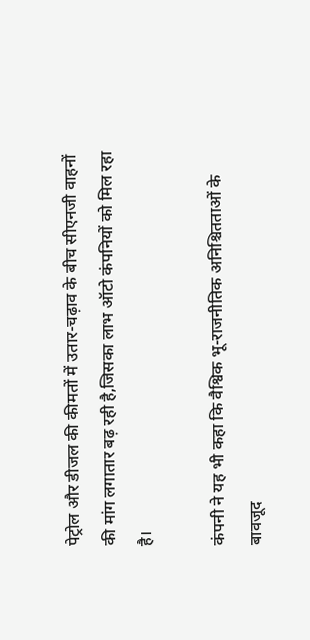पेट्रोल और डीजल की कीमतों में उतार-चढ़ाव के बीच सीएनजी वाहनों की मांग लगातार बढ़ रही है,जिसका लाभ ऑटो कंपनियों को मिल रहा है।

कंपनी ने यह भी कहा कि वैश्विक भू-राजनीतिक अनिश्चितताओं के बावजूद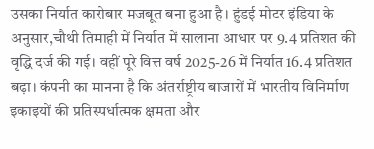उसका निर्यात कारोबार मजबूत बना हुआ है। हुंडई मोटर इंडिया के अनुसार,चौथी तिमाही में निर्यात में सालाना आधार पर 9.4 प्रतिशत की वृद्धि दर्ज की गई। वहीं पूरे वित्त वर्ष 2025-26 में निर्यात 16.4 प्रतिशत बढ़ा। कंपनी का मानना है कि अंतर्राष्ट्रीय बाजारों में भारतीय विनिर्माण इकाइयों की प्रतिस्पर्धात्मक क्षमता और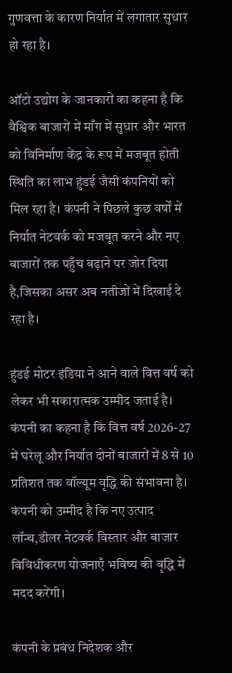गुणवत्ता के कारण निर्यात में लगातार सुधार हो रहा है।

ऑटो उद्योग के जानकारों का कहना है कि वैश्विक बाजारों में माँग में सुधार और भारत को विनिर्माण केंद्र के रूप में मजबूत होती स्थिति का लाभ हुंडई जैसी कंपनियों को मिल रहा है। कंपनी ने पिछले कुछ वर्षों में निर्यात नेटवर्क को मजबूत करने और नए बाजारों तक पहुँच बढ़ाने पर जोर दिया है,जिसका असर अब नतीजों में दिखाई दे रहा है।

हुंडई मोटर इंडिया ने आने वाले वित्त वर्ष को लेकर भी सकारात्मक उम्मीद जताई है। कंपनी का कहना है कि वित्त वर्ष 2026-27 में घरेलू और निर्यात दोनों बाजारों में 8 से 10 प्रतिशत तक वॉल्यूम वृद्धि की संभावना है। कंपनी को उम्मीद है कि नए उत्पाद लॉन्च,डीलर नेटवर्क विस्तार और बाजार विविधीकरण योजनाएँ भविष्य की वृद्धि में मदद करेंगी।

कंपनी के प्रबंध निदेशक और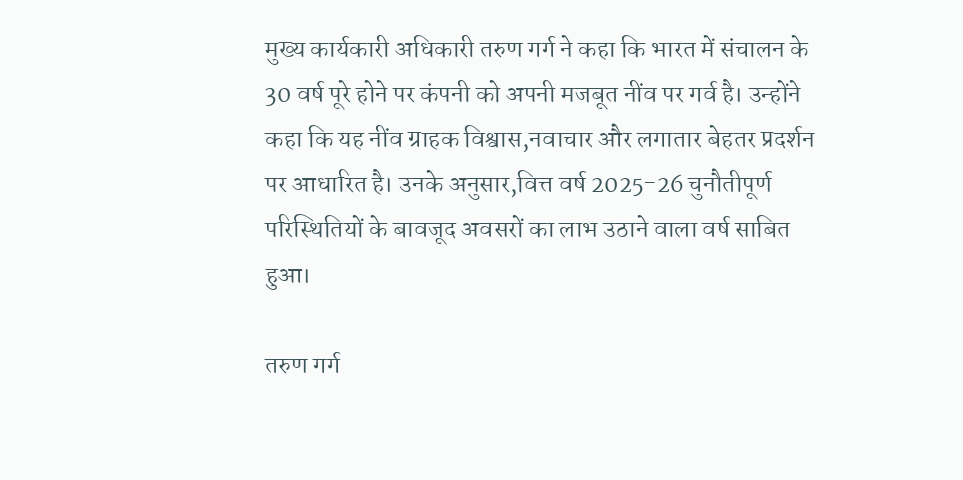मुख्य कार्यकारी अधिकारी तरुण गर्ग ने कहा कि भारत में संचालन के 30 वर्ष पूरे होने पर कंपनी को अपनी मजबूत नींव पर गर्व है। उन्होंने कहा कि यह नींव ग्राहक विश्वास,नवाचार और लगातार बेहतर प्रदर्शन पर आधारित है। उनके अनुसार,वित्त वर्ष 2025-26 चुनौतीपूर्ण परिस्थितियों के बावजूद अवसरों का लाभ उठाने वाला वर्ष साबित हुआ।

तरुण गर्ग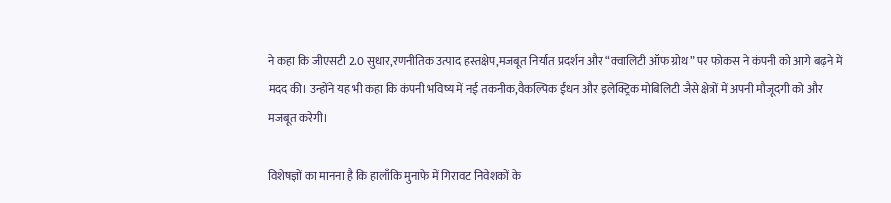ने कहा कि जीएसटी 2.0 सुधार,रणनीतिक उत्पाद हस्तक्षेप,मजबूत निर्यात प्रदर्शन और “क्वालिटी ऑफ ग्रोथ” पर फोकस ने कंपनी को आगे बढ़ने में मदद की। उन्होंने यह भी कहा कि कंपनी भविष्य में नई तकनीक,वैकल्पिक ईंधन और इलेक्ट्रिक मोबिलिटी जैसे क्षेत्रों में अपनी मौजूदगी को और मजबूत करेगी।

विशेषज्ञों का मानना है कि हालाँकि मुनाफे में गिरावट निवेशकों के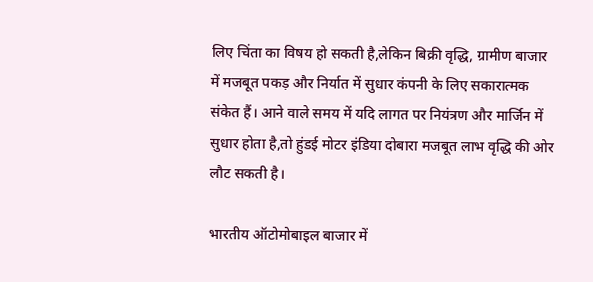लिए चिंता का विषय हो सकती है,लेकिन बिक्री वृद्धि, ग्रामीण बाजार में मजबूत पकड़ और निर्यात में सुधार कंपनी के लिए सकारात्मक संकेत हैं। आने वाले समय में यदि लागत पर नियंत्रण और मार्जिन में सुधार होता है,तो हुंडई मोटर इंडिया दोबारा मजबूत लाभ वृद्धि की ओर लौट सकती है।

भारतीय ऑटोमोबाइल बाजार में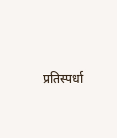प्रतिस्पर्धा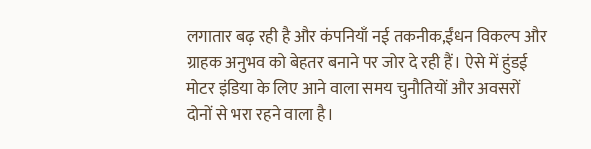लगातार बढ़ रही है और कंपनियाँ नई तकनीक,ईंधन विकल्प और ग्राहक अनुभव को बेहतर बनाने पर जोर दे रही हैं। ऐसे में हुंडई मोटर इंडिया के लिए आने वाला समय चुनौतियों और अवसरों दोनों से भरा रहने वाला है।